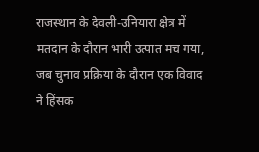राजस्थान के देवली-उनियारा क्षेत्र में मतदान के दौरान भारी उत्पात मच गया, जब चुनाव प्रक्रिया के दौरान एक विवाद ने हिंसक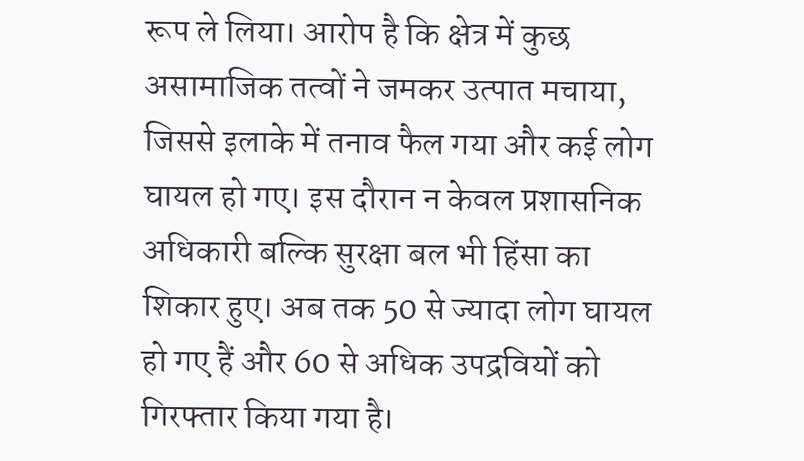रूप ले लिया। आरोप है कि क्षेत्र में कुछ असामाजिक तत्वों ने जमकर उत्पात मचाया, जिससे इलाके में तनाव फैल गया और कई लोग घायल हो गए। इस दौरान न केवल प्रशासनिक अधिकारी बल्कि सुरक्षा बल भी हिंसा का शिकार हुए। अब तक 50 से ज्यादा लोग घायल हो गए हैं और 60 से अधिक उपद्रवियों को गिरफ्तार किया गया है।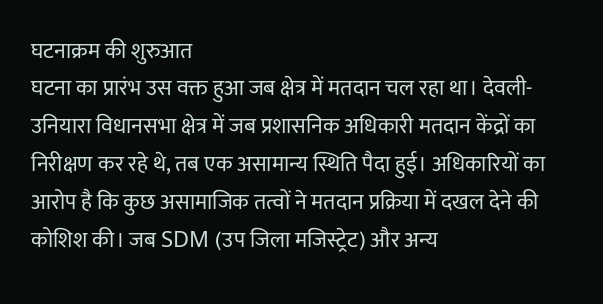घटनाक्रम की शुरुआत
घटना का प्रारंभ उस वक्त हुआ जब क्षेत्र में मतदान चल रहा था। देवली-उनियारा विधानसभा क्षेत्र में जब प्रशासनिक अधिकारी मतदान केंद्रों का निरीक्षण कर रहे थे, तब एक असामान्य स्थिति पैदा हुई। अधिकारियों का आरोप है कि कुछ असामाजिक तत्वों ने मतदान प्रक्रिया में दखल देने की कोशिश की। जब SDM (उप जिला मजिस्ट्रेट) और अन्य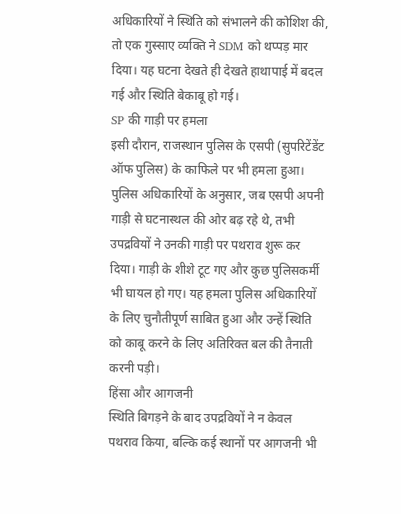अधिकारियों ने स्थिति को संभालने की कोशिश की, तो एक गुस्साए व्यक्ति ने SDM को थप्पड़ मार दिया। यह घटना देखते ही देखते हाथापाई में बदल गई और स्थिति बेकाबू हो गई।
SP की गाड़ी पर हमला
इसी दौरान, राजस्थान पुलिस के एसपी (सुपरिटेंडेंट ऑफ पुलिस) के काफिले पर भी हमला हुआ। पुलिस अधिकारियों के अनुसार, जब एसपी अपनी गाड़ी से घटनास्थल की ओर बढ़ रहे थे, तभी उपद्रवियों ने उनकी गाड़ी पर पथराव शुरू कर दिया। गाड़ी के शीशे टूट गए और कुछ पुलिसकर्मी भी घायल हो गए। यह हमला पुलिस अधिकारियों के लिए चुनौतीपूर्ण साबित हुआ और उन्हें स्थिति को काबू करने के लिए अतिरिक्त बल की तैनाती करनी पड़ी।
हिंसा और आगजनी
स्थिति बिगड़ने के बाद उपद्रवियों ने न केवल पथराव किया, बल्कि कई स्थानों पर आगजनी भी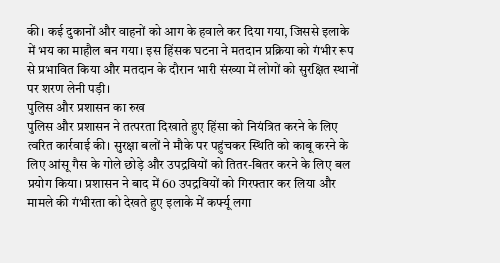की। कई दुकानों और वाहनों को आग के हवाले कर दिया गया, जिससे इलाके में भय का माहौल बन गया। इस हिंसक घटना ने मतदान प्रक्रिया को गंभीर रूप से प्रभावित किया और मतदान के दौरान भारी संख्या में लोगों को सुरक्षित स्थानों पर शरण लेनी पड़ी।
पुलिस और प्रशासन का रुख
पुलिस और प्रशासन ने तत्परता दिखाते हुए हिंसा को नियंत्रित करने के लिए त्वरित कार्रवाई की। सुरक्षा बलों ने मौके पर पहुंचकर स्थिति को काबू करने के लिए आंसू गैस के गोले छोड़े और उपद्रवियों को तितर-बितर करने के लिए बल प्रयोग किया। प्रशासन ने बाद में 60 उपद्रवियों को गिरफ्तार कर लिया और मामले की गंभीरता को देखते हुए इलाके में कर्फ्यू लगा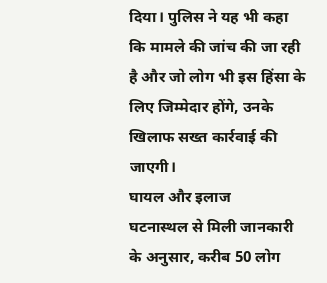दिया। पुलिस ने यह भी कहा कि मामले की जांच की जा रही है और जो लोग भी इस हिंसा के लिए जिम्मेदार होंगे, उनके खिलाफ सख्त कार्रवाई की जाएगी।
घायल और इलाज
घटनास्थल से मिली जानकारी के अनुसार, करीब 50 लोग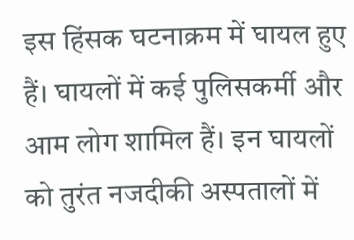इस हिंसक घटनाक्रम में घायल हुए हैं। घायलों में कई पुलिसकर्मी और आम लोग शामिल हैं। इन घायलों को तुरंत नजदीकी अस्पतालों में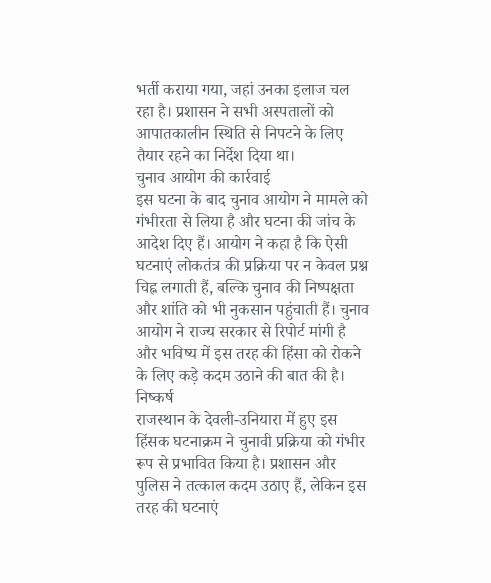भर्ती कराया गया, जहां उनका इलाज चल रहा है। प्रशासन ने सभी अस्पतालों को आपातकालीन स्थिति से निपटने के लिए तैयार रहने का निर्देश दिया था।
चुनाव आयोग की कार्रवाई
इस घटना के बाद चुनाव आयोग ने मामले को गंभीरता से लिया है और घटना की जांच के आदेश दिए हैं। आयोग ने कहा है कि ऐसी घटनाएं लोकतंत्र की प्रक्रिया पर न केवल प्रश्न चिह्न लगाती हैं, बल्कि चुनाव की निष्पक्षता और शांति को भी नुकसान पहुंचाती हैं। चुनाव आयोग ने राज्य सरकार से रिपोर्ट मांगी है और भविष्य में इस तरह की हिंसा को रोकने के लिए कड़े कदम उठाने की बात की है।
निष्कर्ष
राजस्थान के देवली-उनियारा में हुए इस हिंसक घटनाक्रम ने चुनावी प्रक्रिया को गंभीर रूप से प्रभावित किया है। प्रशासन और पुलिस ने तत्काल कदम उठाए हैं, लेकिन इस तरह की घटनाएं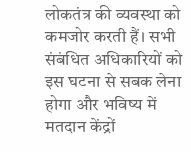लोकतंत्र की व्यवस्था को कमजोर करती हैं। सभी संबंधित अधिकारियों को इस घटना से सबक लेना होगा और भविष्य में मतदान केंद्रों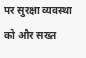पर सुरक्षा व्यवस्था को और सख्त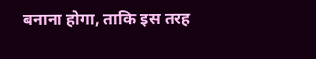बनाना होगा, ताकि इस तरह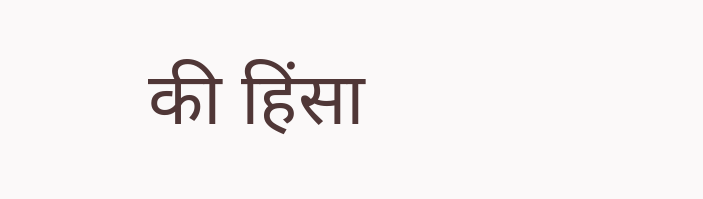की हिंसा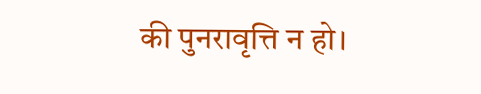की पुनरावृत्ति न हो।